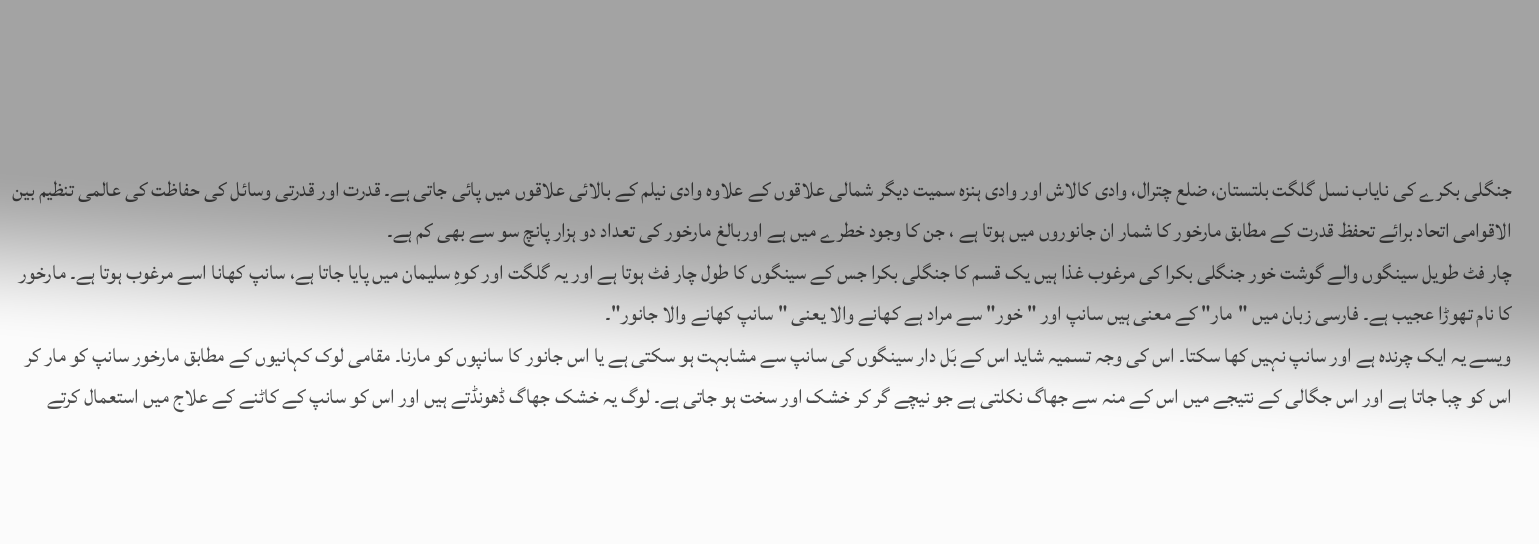جنگلی بکرے کی نایاب نسل گلگت بلتستان، ضلع چترال، وادی کالاش اور وادی ہنزہ سمیت دیگر شمالی علاقوں کے علاوہ وادی نیلم کے بالائی علاقوں میں پائی جاتی ہے۔ قدرت اور قدرتی وسائل کی حفاظت کی عالمی تنظیم بین الاقوامی اتحاد برائے تحفظ قدرت کے مطابق مارخور کا شمار ان جانوروں میں ہوتا ہے ، جن کا وجود خطرے میں ہے اوربالغ مارخور کی تعداد دو ہزار پانچ سو سے بھی کم ہے۔
چار فٹ طویل سینگوں والے گوشت خور جنگلی بکرا کی مرغوب غذا ہیں یک قسم کا جنگلی بکرا جس کے سینگوں کا طول چار فٹ ہوتا ہے اور یہ گلگت اور کوہِ سلیمان میں پایا جاتا ہے، سانپ کھانا اسے مرغوب ہوتا ہے۔ مارخور کا نام تھوڑا عجیب ہے۔ فارسی زبان میں "مار" کے معنی ہیں سانپ اور " خور" سے مراد ہے کھانے والا یعنی " سانپ کھانے والا جانور"۔
ویسے یہ ایک چرندہ ہے اور سانپ نہیں کھا سکتا۔ اس کی وجہ تسمیہ شاید اس کے بَل دار سینگوں کی سانپ سے مشابہت ہو سکتی ہے یا اس جانور کا سانپوں کو مارنا۔ مقامی لوک کہانیوں کے مطابق مارخور سانپ کو مار کر اس کو چبا جاتا ہے اور اس جگالی کے نتیجے میں اس کے منہ سے جھاگ نکلتی ہے جو نیچے گر کر خشک اور سخت ہو جاتی ہے۔ لوگ یہ خشک جھاگ ڈھونڈتے ہیں اور اس کو سانپ کے کاٹنے کے علاج میں استعمال کرتے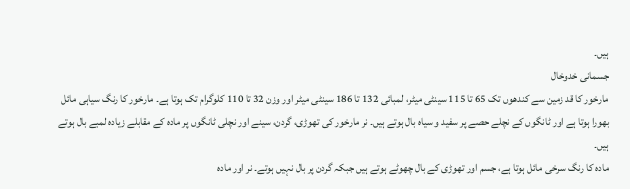ہیں۔
جسمانی خدوخال
مارخور کا قد زمین سے کندھوں تک 65 تا 115 سینٹی میٹر، لمبائی 132 تا 186 سینٹی میٹر اور وزن 32 تا 110 کلوگرام تک ہوتا ہے۔ مارخور کا رنگ سیاہی مائل بھورا ہوتا ہے اور ٹانگوں کے نچلے حصے پر سفید و سیاہ بال ہوتے ہیں۔ نر مارخور کی تھوڑی، گردن، سینے اور نچلی ٹانگوں پر مادہ کے مقابلے زیادہ لمبے بال ہوتے ہیں۔
مادہ کا رنگ سرخی مائل ہوتا ہے، جسم اور تھوڑی کے بال چھوٹے ہوتے ہیں جبکہ گردن پر بال نہیں ہوتے۔ نر اور مادہ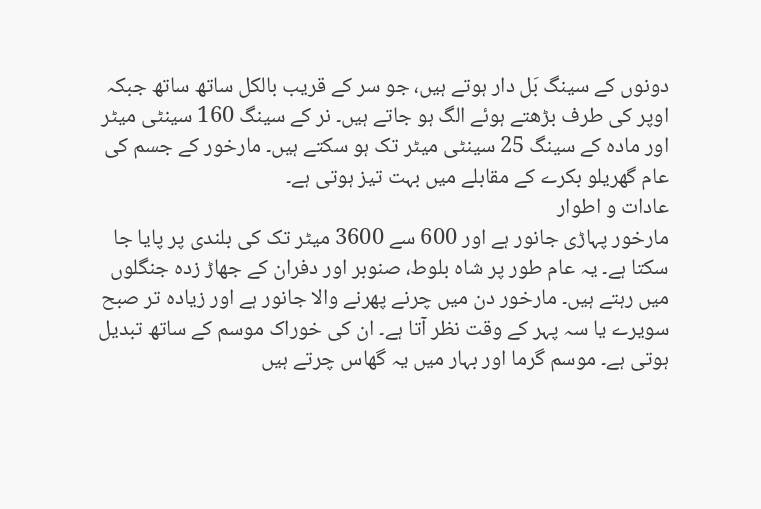دونوں کے سینگ بَل دار ہوتے ہیں، جو سر کے قریب بالکل ساتھ ساتھ جبکہ اوپر کی طرف بڑھتے ہوئے الگ ہو جاتے ہیں۔ نر کے سینگ 160 سینٹی میٹر اور مادہ کے سینگ 25 سینٹی میٹر تک ہو سکتے ہیں۔ مارخور کے جسم کی عام گھریلو بکرے کے مقابلے میں بہت تیز ہوتی ہے۔
عادات و اطوار
مارخور پہاڑی جانور ہے اور 600 سے 3600 میٹر تک کی بلندی پر پایا جا سکتا ہے۔ یہ عام طور پر شاہ بلوط، صنوبر اور دفران کے جھاڑ زدہ جنگلوں میں رہتے ہیں۔ مارخور دن میں چرنے پھرنے والا جانور ہے اور زیادہ تر صبح سویرے یا سہ پہر کے وقت نظر آتا ہے۔ ان کی خوراک موسم کے ساتھ تبدیل ہوتی ہے۔ موسم گرما اور بہار میں یہ گھاس چرتے ہیں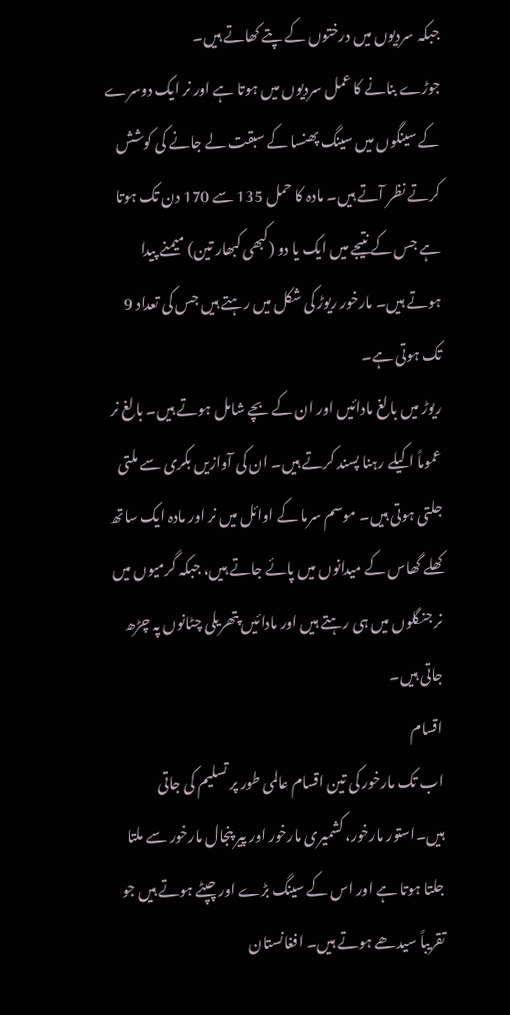جبکہ سردیوں میں درختوں کے پتے کھاتے ہیں۔
جوڑے بنانے کا عمل سردیوں میں ہوتا ہے اور نر ایک دوسرے کے سینگوں میں سینگ پھنسا کے سبقت لے جانے کی کوشش کرتے نظر آتے ہیں۔ مادہ کا حمل 135 سے 170 دن تک ہوتا ہے جس کے نتیجے میں ایک یا دو (کبھی کبھار تین) میمنے پیدا ہوتے ہیں۔ مارخور ریوڑ کی شکل میں رہتے ہیں جس کی تعداد 9 تک ہوتی ہے۔
ریوڑ میں بالغ مادائیں اور ان کے بچے شامل ہوتے ہیں۔ بالغ نر عموماً اکیلے رہنا پسند کرتے ہیں۔ ان کی آوازیں بکری سے ملتی جلتی ہوتی ہیں۔ موسم سرما کے اوائل میں نر اور مادہ ایک ساتھ کھلے گھاس کے میدانوں میں پائے جاتے ہیں، جبکہ گرمیوں میں نر جنگلوں میں ہی رہتے ہیں اور مادائیں پتھریلی چٹانوں پہ چڑھ جاتی ہیں۔
اقسام
اب تک مارخور کی تین اقسام عالمی طور پر تسلیم کی جاتی ہیں۔استور مارخور، کشمیری مارخور اور پیر پنجال مارخور سے ملتا جلتا ہوتا ہے اور اس کے سینگ بڑے اور چپٹے ہوتے ہیں جو تقریباً سیدھے ہوتے ہیں۔ افغانستان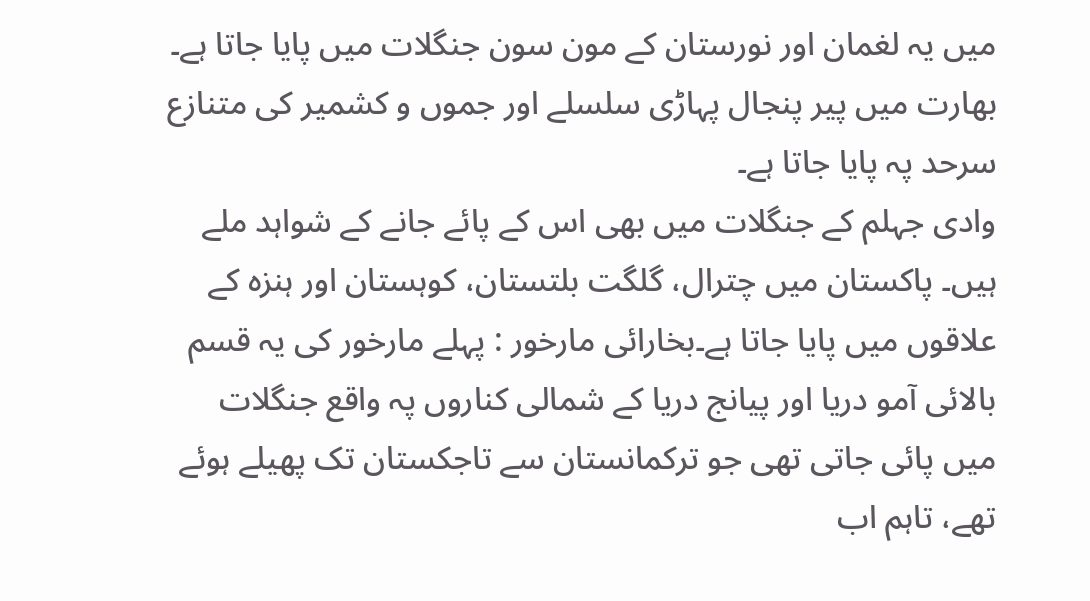میں یہ لغمان اور نورستان کے مون سون جنگلات میں پایا جاتا ہے۔ بھارت میں پیر پنجال پہاڑی سلسلے اور جموں و کشمیر کی متنازع سرحد پہ پایا جاتا ہے۔
وادی جہلم کے جنگلات میں بھی اس کے پائے جانے کے شواہد ملے ہیں۔ پاکستان میں چترال، گلگت بلتستان، کوہستان اور ہنزہ کے علاقوں میں پایا جاتا ہے۔بخارائی مارخور : پہلے مارخور کی یہ قسم بالائی آمو دریا اور پیانج دریا کے شمالی کناروں پہ واقع جنگلات میں پائی جاتی تھی جو ترکمانستان سے تاجکستان تک پھیلے ہوئے تھے، تاہم اب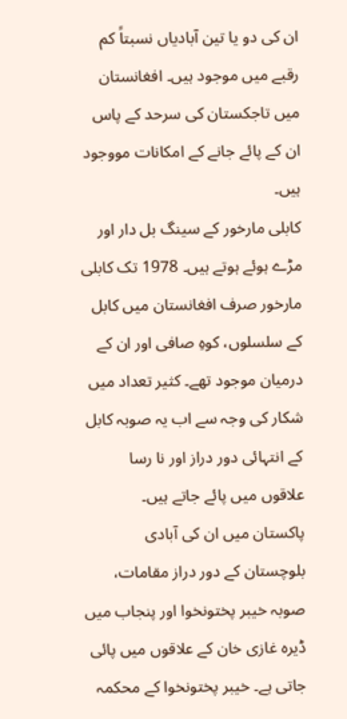ان کی دو یا تین آبادیاں نسبتاً کم رقبے میں موجود ہیں۔ افغانستان میں تاجکستان کی سرحد کے پاس ان کے پائے جانے کے امکانات مووجود ہیں۔
کابلی مارخور کے سینگ بل دار اور مڑے ہوئے ہوتے ہیں۔ 1978 تک کابلی مارخور صرف افغانستان میں کابل کے سلسلوں، کوہِ صافی اور ان کے درمیان موجود تھے۔ کثیر تعداد میں شکار کی وجہ سے اب یہ صوبہ کابل کے انتہائی دور دراز اور نا رسا علاقوں میں پائے جاتے ہیں۔
پاکستان میں ان کی آبادی بلوچستان کے دور دراز مقامات، صوبہ خیبر پختونخوا اور پنجاب میں ڈیرہ غازی خان کے علاقوں میں پائی جاتی ہے۔ خیبر پختونخوا کے محکمہ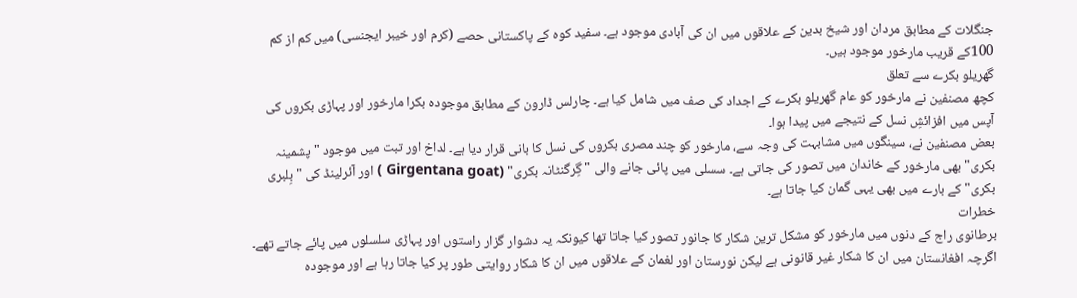جنگلات کے مطابق مردان اور شیخ بدین کے علاقوں میں ان کی آبادی موجود ہے۔ سفید کوہ کے پاکستانی حصے (کرم اور خیبر ایجنسی) میں کم از کم 100کے قریب مارخور موجود ہیں۔
گھریلو بکرے سے تعلق
کچھ مصنفین نے مارخور کو عام گھریلو بکرے کے اجداد کی صف میں شامل کیا ہے۔ چارلس ڈارون کے مطابق موجودہ بکرا مارخور اور پہاڑی بکروں کی آپس میں افزائشِ نسل کے نتیجے میں پیدا ہوا۔
بعض مصنفین نے، سینگوں میں مشابہت کی وجہ سے، مارخور کو چند مصری بکروں کی نسل کا بانی قرار دیا ہے۔ لداخ اور تبت میں موجود "پشمینہ بکری" بھی مارخور کے خاندان میں تصور کی جاتی ہے۔ سسلی میں پائی جانے والی " گِرگنٹانہ بکری" (Girgentana goat ) اور آئرلینڈ کی "بِلبری بکری" کے بارے میں بھی یہی گمان کیا جاتا ہے۔
خطرات
برطانوی راج کے دنوں میں مارخور کو مشکل ترین شکار کا جانور تصور کیا جاتا تھا کیونکہ یہ دشوار گزار راستوں اور پہاڑی سلسلوں میں پائے جاتے تھے۔ اگرچہ افغانستان میں ان کا شکار غیر قانونی ہے لیکن نورستان اور لغمان کے علاقوں میں ان کا شکار روایتی طور پر کیا جاتا رہا ہے اور موجودہ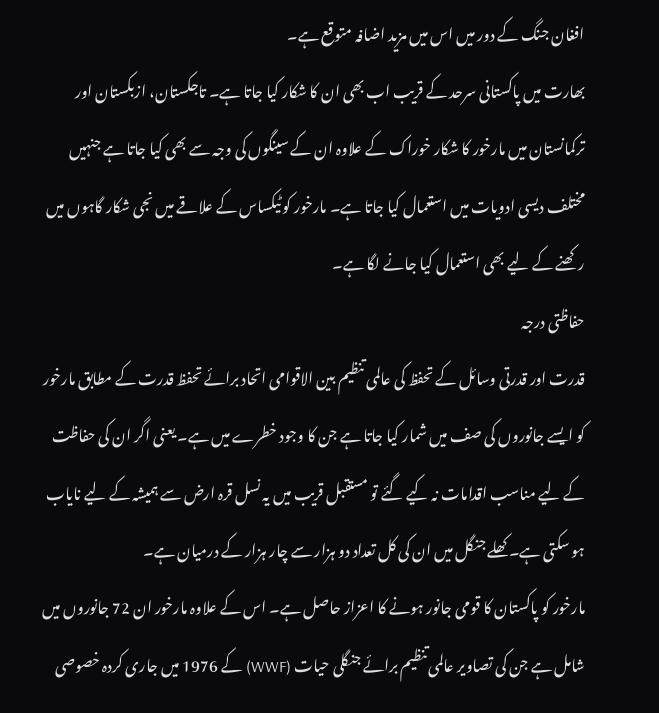افغان جنگ کے دور میں اس میں مزید اضافہ متوقع ہے۔
بھارت میں پاکستانی سرحد کے قریب اب بھی ان کا شکار کیا جاتا ہے۔ تاجکستان، ازبکستان اور ترکمانستان میں مارخور کا شکار خوراک کے علاوہ ان کے سینگوں کی وجہ سے بھی کیا جاتا ہے جنہیں مختلف دیسی ادویات میں استعمال کیا جاتا ہے۔ مارخور کو ٹیکساس کے علاقے میں نجی شکار گاہوں میں رکھنے کے لیے بھی استعمال کیا جانے لگا ہے۔
حفاظتی درجہ
قدرت اور قدرتی وسائل کے تحفظ کی عالمی تنظیم بین الاقوامی اتحاد برائے تحفظ قدرت کے مطابق مارخور کو ایسے جانوروں کی صف میں شمار کیا جاتا ہے جن کا وجود خطرے میں ہے۔ یعنی اگر ان کی حفاظت کے لیے مناسب اقدامات نہ کیے گئے تو مستقبل قریب میں یہ نسل قرہ ارض سے ہمیشہ کے لیے نایاب ہو سکتی ہے۔ کھلے جنگل میں ان کی کل تعداد دو ہزار سے چار ہزار کے درمیان ہے۔
مارخور کو پاکستان کا قومی جانور ہونے کا اعزاز حاصل ہے۔ اس کے علاوہ مارخور ان 72 جانوروں میں شامل ہے جن کی تصاویر عالمی تنظیم برائے جنگلی حیات (WWF) کے 1976 میں جاری کردہ خصوصی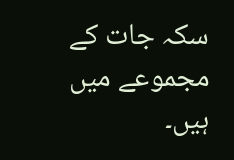سکہ جات کے مجموعے میں ہیں۔